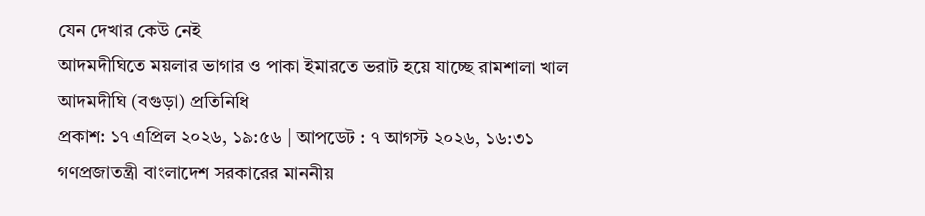যেন দেখার কেউ নেই
আদমদীঘিতে ময়লার ভাগার ও পাকা ইমারতে ভরাট হয়ে যাচ্ছে রামশালা খাল
আদমদীঘি (বগুড়া) প্রতিনিধি
প্রকাশ: ১৭ এপ্রিল ২০২৬, ১৯:৫৬ | আপডেট : ৭ আগস্ট ২০২৬, ১৬:৩১
গণপ্রজাতন্ত্রী বাংলাদেশ সরকারের মাননীয়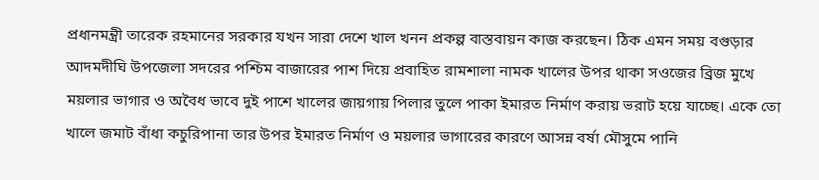প্রধানমন্ত্রী তারেক রহমানের সরকার যখন সারা দেশে খাল খনন প্রকল্প বাস্তবায়ন কাজ করছেন। ঠিক এমন সময় বগুড়ার আদমদীঘি উপজেলা সদরের পশ্চিম বাজারের পাশ দিয়ে প্রবাহিত রামশালা নামক খালের উপর থাকা সওজের ব্রিজ মুখে ময়লার ভাগার ও অবৈধ ভাবে দুই পাশে খালের জায়গায় পিলার তুলে পাকা ইমারত নির্মাণ করায় ভরাট হয়ে যাচ্ছে। একে তো খালে জমাট বাঁধা কচুরিপানা তার উপর ইমারত নির্মাণ ও ময়লার ভাগারের কারণে আসন্ন বর্ষা মৌসুমে পানি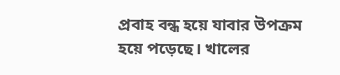প্রবাহ বন্ধ হয়ে যাবার উপক্রম হয়ে পড়েছে। খালের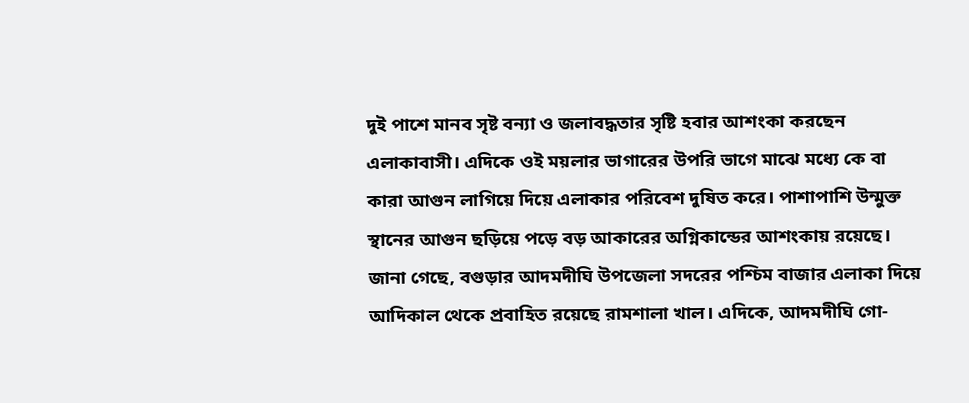দুই পাশে মানব সৃষ্ট বন্যা ও জলাবদ্ধতার সৃষ্টি হবার আশংকা করছেন এলাকাবাসী। এদিকে ওই ময়লার ভাগারের উপরি ভাগে মাঝে মধ্যে কে বা কারা আগুন লাগিয়ে দিয়ে এলাকার পরিবেশ দুষিত করে। পাশাপাশি উন্মুক্ত স্থানের আগুন ছড়িয়ে পড়ে বড় আকারের অগ্নিকান্ডের আশংকায় রয়েছে।
জানা গেছে, বগুড়ার আদমদীঘি উপজেলা সদরের পশ্চিম বাজার এলাকা দিয়ে আদিকাল থেকে প্রবাহিত রয়েছে রামশালা খাল। এদিকে, আদমদীঘি গো-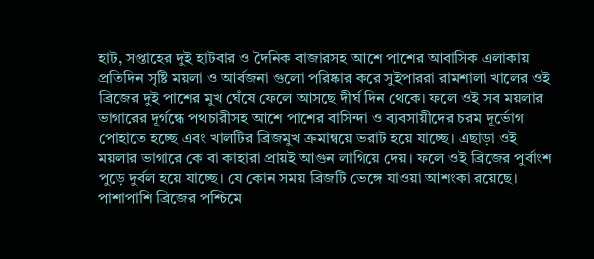হাট, সপ্তাহের দুই হাটবার ও দৈনিক বাজারসহ আশে পাশের আবাসিক এলাকায় প্রতিদিন সৃষ্টি ময়লা ও আর্বজনা গুলো পরিষ্কার করে সুইপাররা রামশালা খালের ওই ব্রিজের দুই পাশের মুখ ঘেঁষে ফেলে আসছে দীর্ঘ দিন থেকে। ফলে ওই সব ময়লার ভাগারের দূর্গন্ধে পথচারীসহ আশে পাশের বাসিন্দা ও ব্যবসায়ীদের চরম দূর্ভোগ পোহাতে হচ্ছে এবং খালটির ব্রিজমুখ ক্রমান্বয়ে ভরাট হয়ে যাচ্ছে। এছাড়া ওই ময়লার ভাগারে কে বা কাহারা প্রায়ই আগুন লাগিয়ে দেয়। ফলে ওই ব্রিজের পুর্বাংশ পুড়ে দুর্বল হয়ে যাচ্ছে। যে কোন সময় ব্রিজটি ভেঙ্গে যাওয়া আশংকা রয়েছে। পাশাপাশি ব্রিজের পশ্চিমে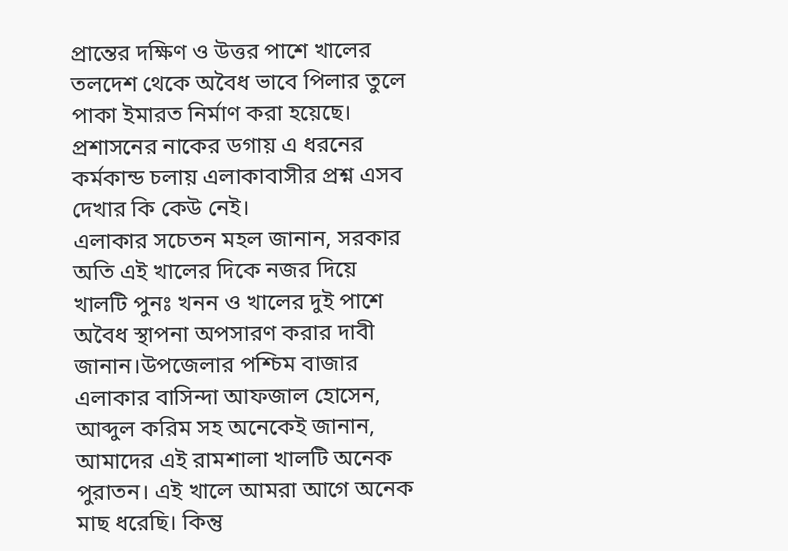প্রান্তের দক্ষিণ ও উত্তর পাশে খালের তলদেশ থেকে অবৈধ ভাবে পিলার তুলে পাকা ইমারত নির্মাণ করা হয়েছে। প্রশাসনের নাকের ডগায় এ ধরনের কর্মকান্ড চলায় এলাকাবাসীর প্রশ্ন এসব দেখার কি কেউ নেই।
এলাকার সচেতন মহল জানান, সরকার অতি এই খালের দিকে নজর দিয়ে খালটি পুনঃ খনন ও খালের দুই পাশে অবৈধ স্থাপনা অপসারণ করার দাবী জানান।উপজেলার পশ্চিম বাজার এলাকার বাসিন্দা আফজাল হোসেন, আব্দুল করিম সহ অনেকেই জানান, আমাদের এই রামশালা খালটি অনেক পুরাতন। এই খালে আমরা আগে অনেক মাছ ধরেছি। কিন্তু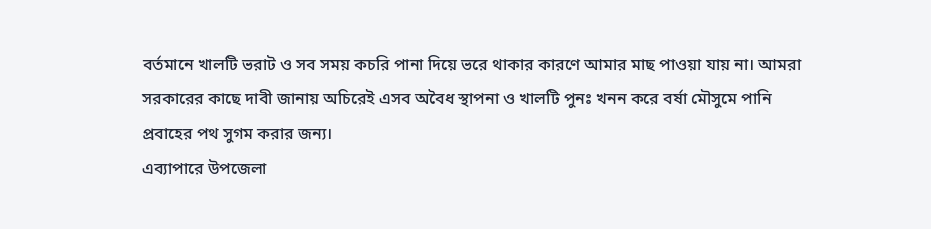বর্তমানে খালটি ভরাট ও সব সময় কচরি পানা দিয়ে ভরে থাকার কারণে আমার মাছ পাওয়া যায় না। আমরা সরকারের কাছে দাবী জানায় অচিরেই এসব অবৈধ স্থাপনা ও খালটি পুনঃ খনন করে বর্ষা মৌসুমে পানি প্রবাহের পথ সুগম করার জন্য।
এব্যাপারে উপজেলা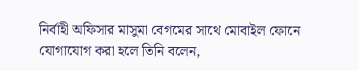নির্বাহী অফিসার মাসুমা বেগমের সাথে মোবাইল ফোনে যোগাযোগ করা হলে তিনি বলেন,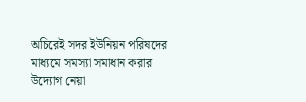অচিরেই সদর ইউনিয়ন পরিষদের মাধ্যমে সমস্যা সমাধান করার উদ্যোগ নেয়া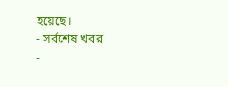হয়েছে।
- সর্বশেষ খবর
-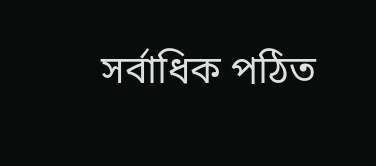সর্বাধিক পঠিত